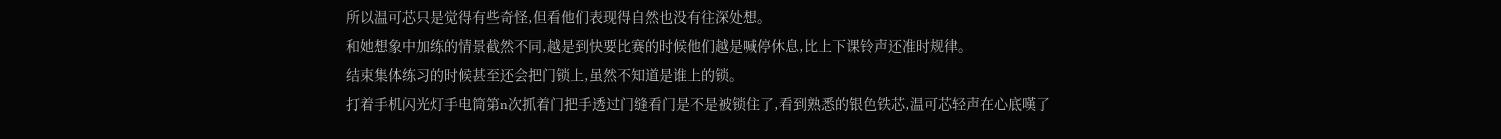所以温可芯只是觉得有些奇怪,但看他们表现得自然也没有往深处想。
和她想象中加练的情景截然不同,越是到快要比赛的时候他们越是喊停休息,比上下课铃声还准时规律。
结束集体练习的时候甚至还会把门锁上,虽然不知道是谁上的锁。
打着手机闪光灯手电筒第n次抓着门把手透过门缝看门是不是被锁住了,看到熟悉的银色铁芯,温可芯轻声在心底嘆了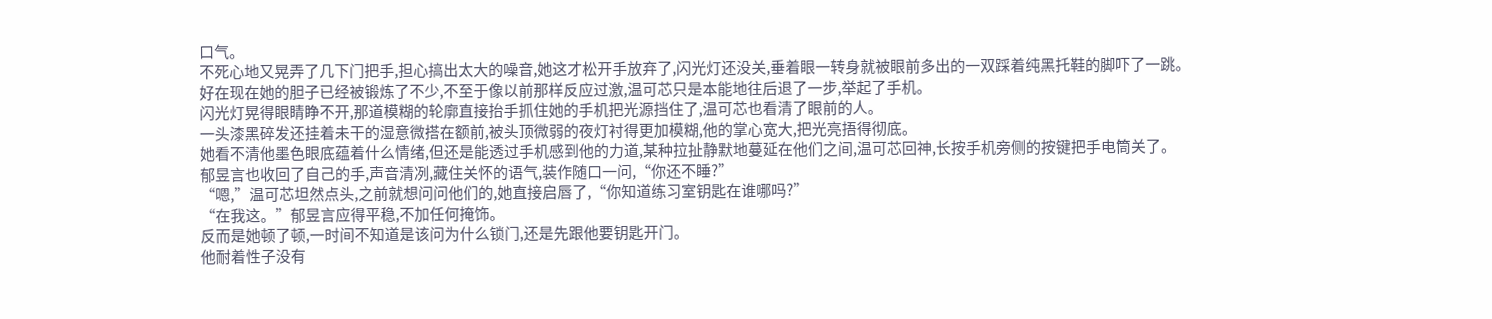口气。
不死心地又晃弄了几下门把手,担心搞出太大的噪音,她这才松开手放弃了,闪光灯还没关,垂着眼一转身就被眼前多出的一双踩着纯黑托鞋的脚吓了一跳。
好在现在她的胆子已经被锻炼了不少,不至于像以前那样反应过激,温可芯只是本能地往后退了一步,举起了手机。
闪光灯晃得眼睛睁不开,那道模糊的轮廓直接抬手抓住她的手机把光源挡住了,温可芯也看清了眼前的人。
一头漆黑碎发还挂着未干的湿意微搭在额前,被头顶微弱的夜灯衬得更加模糊,他的掌心宽大,把光亮捂得彻底。
她看不清他墨色眼底蕴着什么情绪,但还是能透过手机感到他的力道,某种拉扯静默地蔓延在他们之间,温可芯回神,长按手机旁侧的按键把手电筒关了。
郁昱言也收回了自己的手,声音清冽,藏住关怀的语气,装作随口一问,“你还不睡?”
“嗯,”温可芯坦然点头,之前就想问问他们的,她直接启唇了,“你知道练习室钥匙在谁哪吗?”
“在我这。”郁昱言应得平稳,不加任何掩饰。
反而是她顿了顿,一时间不知道是该问为什么锁门,还是先跟他要钥匙开门。
他耐着性子没有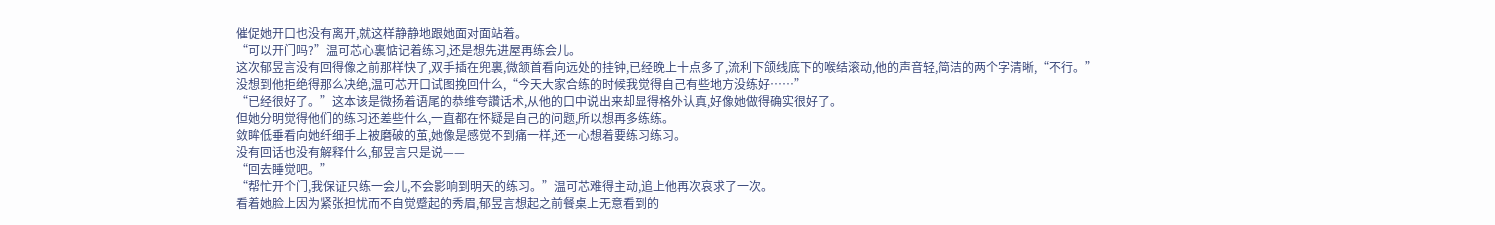催促她开口也没有离开,就这样静静地跟她面对面站着。
“可以开门吗?”温可芯心裏惦记着练习,还是想先进屋再练会儿。
这次郁昱言没有回得像之前那样快了,双手插在兜裏,微颔首看向远处的挂钟,已经晚上十点多了,流利下颌线底下的喉结滚动,他的声音轻,简洁的两个字清晰,“不行。”
没想到他拒绝得那么决绝,温可芯开口试图挽回什么,“今天大家合练的时候我觉得自己有些地方没练好……”
“已经很好了。”这本该是微扬着语尾的恭维夸讚话术,从他的口中说出来却显得格外认真,好像她做得确实很好了。
但她分明觉得他们的练习还差些什么,一直都在怀疑是自己的问题,所以想再多练练。
敛眸低垂看向她纤细手上被磨破的茧,她像是感觉不到痛一样,还一心想着要练习练习。
没有回话也没有解释什么,郁昱言只是说——
“回去睡觉吧。”
“帮忙开个门,我保证只练一会儿,不会影响到明天的练习。”温可芯难得主动,追上他再次哀求了一次。
看着她脸上因为紧张担忧而不自觉蹙起的秀眉,郁昱言想起之前餐桌上无意看到的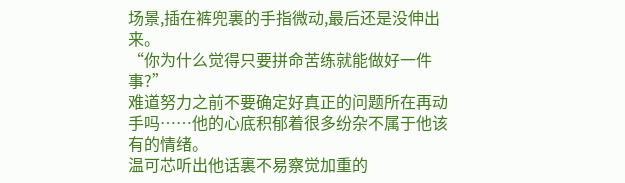场景,插在裤兜裏的手指微动,最后还是没伸出来。
“你为什么觉得只要拼命苦练就能做好一件事?”
难道努力之前不要确定好真正的问题所在再动手吗……他的心底积郁着很多纷杂不属于他该有的情绪。
温可芯听出他话裏不易察觉加重的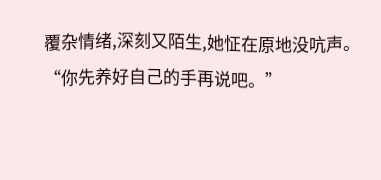覆杂情绪,深刻又陌生,她怔在原地没吭声。
“你先养好自己的手再说吧。”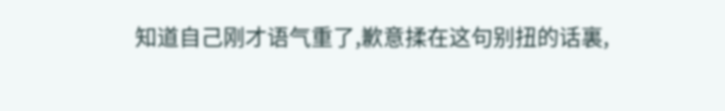知道自己刚才语气重了,歉意揉在这句别扭的话裏,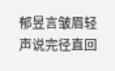郁昱言皱眉轻声说完径直回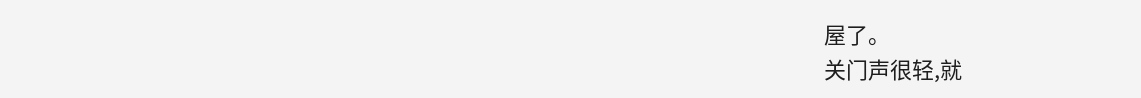屋了。
关门声很轻,就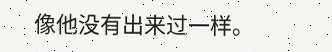像他没有出来过一样。